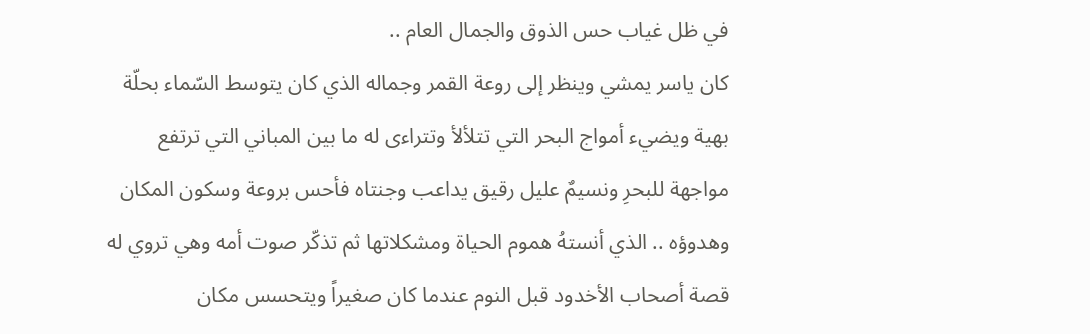في ظل غياب حس الذوق والجمال العام ..
كان ياسر يمشي وينظر إلى روعة القمر وجماله الذي كان يتوسط السّماء بحلّة بهية ويضيء أمواج البحر التي تتلألأ وتتراءى له ما بين المباني التي ترتفع مواجهة للبحرِ ونسيمٌ عليل رقيق يداعب وجنتاه فأحس بروعة وسكون المكان وهدوؤه .. الذي أنستهُ هموم الحياة ومشكلاتها ثم تذكّر صوت أمه وهي تروي له قصة أصحاب الأخدود قبل النوم عندما كان صغيراً ويتحسس مكان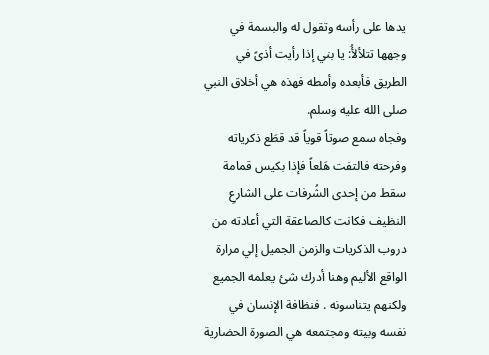يدها على رأسه وتقول له والبسمة في وجهها تتلألأُ: يا بني إذا رأيت أذىً في الطريق فأبعده وأمطه فهذه هي أخلاق النبي صلى الله عليه وسلم.
وفجاه سمع صوتاً قوياً قد قطَع ذكرياته وفرحته فالتفت هَلعاً فإذا بكيس قمامة سقط من إحدى الشُرفات على الشارعِ النظيف فكانت كالصاعقة التي أعادته من دروب الذكريات والزمن الجميل إلي مرارة الواقع الأليم وهنا أدرك شئ يعلمه الجميع ولكنهم يتناسونه . فنظافة الإنسان في نفسه وبيته ومجتمعه هي الصورة الحضارية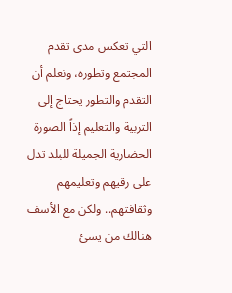التي تعكس مدى تقدم المجتمع وتطوره، ونعلم أن التقدم والتطور يحتاج إلى التربية والتعليم إذاً الصورة الحضارية الجميلة للبلد تدل على رقيهم وتعليمهم وثقافتهم.. ولكن مع الأسف هنالك من يسئ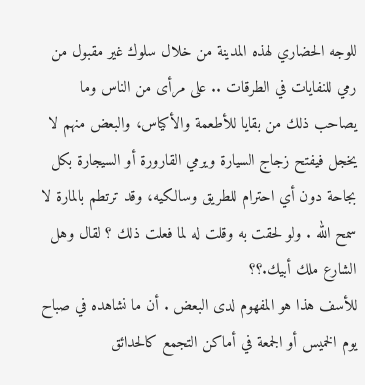للوجه الحضاري لهذه المدينة من خلال سلوك غير مقبول من رمي للنفايات في الطرقات .. على مرأى من الناس وما يصاحب ذلك من بقايا للأطعمة والأكياس، والبعض منهم لا يخجل فيفتح زجاج السيارة ويرمي القارورة أو السيجارة بكل بجاحة دون أي احترام للطريق وسالكيه، وقد ترتطم بالمارة لا سمح الله . ولو لحقت به وقلت له لما فعلت ذلك ؟ لقال وهل الشارع ملك أبيك.؟؟
للأسف هذا هو المفهوم لدى البعض . أن ما نشاهده في صباح يوم الخميس أو الجمعة في أماكن التجمع كالحدائق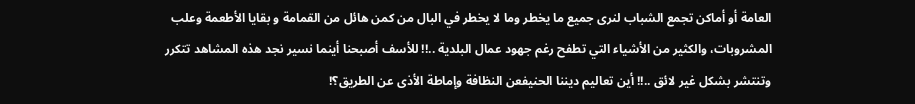العامة أو أماكن تجمع الشباب لنرى جميع ما يخطر وما لا يخطر في البال من كمن هائل من القمامة و بقايا الأطعمة وعلب المشروبات، والكثير من الأشياء التي تطفح رغم جهود عمال البلدية ..!! للأسف أصبحنا أينما نسير نجد هذه المشاهد تتكرر وتنتشر بشكل غير لائق ..!! أين تعاليم ديننا الحنيفعن النظافة وإماطة الأذى عن الطريق؟!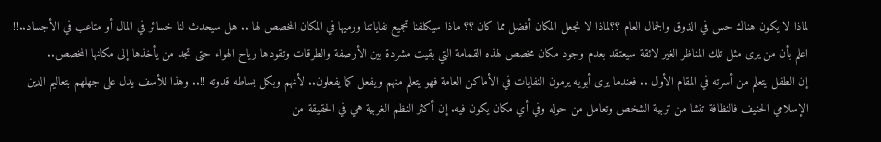لماذا لا يكون هناك حس في الذوق والجمال العام ؟؟لماذا لا نجعل المكان أفضل مما كان ؟؟ ماذا سيكلفنا تجميع نفاياتنا ورميها في المكان المخصص لها .. هل سيحدث لنا خسائر في المال أو متاعب في الأجساد..!! اعلم بأن من يرى مثل تلك المناظر الغير لائقة سيعتقد بعدم وجود مكان مخصص لهذه القمامة التي بقيت مشردة بين الأرصفة والطرقات وتقودها رياح الهواء حتى تجد من يأخذها إلى مكانها المخصص..
إن الطفل يتعلم من أسرته في المقام الأول .. فعندما يرى أبويه يرمون النفايات في الأماكن العامة فهو يتعلم منهم ويفعل كما يفعلون.. لأنهم وبكل بساطه قدوته !!.. وهذا للأسف يدل على جهلهم بتعاليم الدين الإسلامي الحنيف فالنظافة تنشا من تربية الشخص وتعامل من حوله وفي أي مكان يكون فيه. إن أكثر النظم الغربية هي في الحقيقة من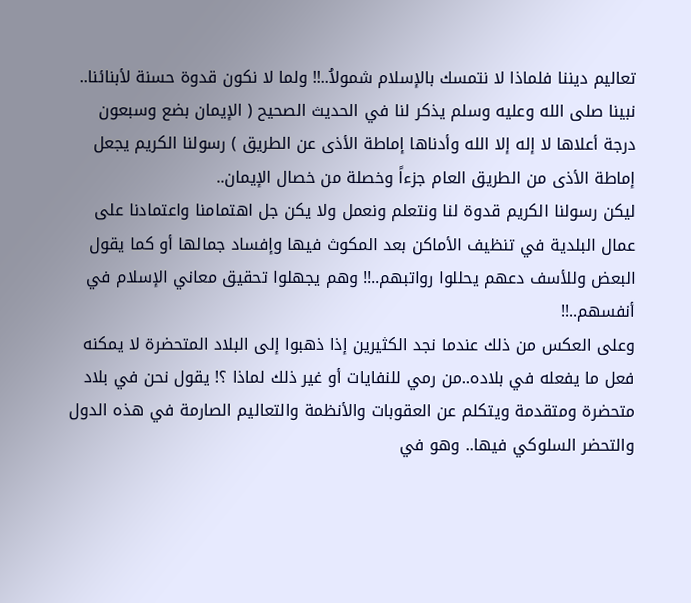تعاليم ديننا فلماذا لا نتمسك بالإسلام شمولاُ..!! ولما لا نكون قدوة حسنة لأبنائنا.. نبينا صلى الله وعليه وسلم يذكر لنا في الحديث الصحيح ( الإيمان بضع وسبعون درجة أعلاها لا إله إلا الله وأدناها إماطة الأذى عن الطريق ) رسولنا الكريم يجعل إماطة الأذى من الطريق العام جزءاً وخصلة من خصال الإيمان..
ليكن رسولنا الكريم قدوة لنا ونتعلم ونعمل ولا يكن جل اهتمامنا واعتمادنا على عمال البلدية في تنظيف الأماكن بعد المكوث فيها وإفساد جمالها أو كما يقول البعض وللأسف دعهم يحللوا رواتبهم..!! وهم يجهلوا تحقيق معاني الإسلام في أنفسهم..!!
وعلى العكس من ذلك عندما نجد الكثيرين إذا ذهبوا إلى البلاد المتحضرة لا يمكنه فعل ما يفعله في بلاده..من رمي للنفايات أو غير ذلك لماذا ؟! يقول نحن في بلاد متحضرة ومتقدمة ويتكلم عن العقوبات والأنظمة والتعاليم الصارمة في هذه الدول والتحضر السلوكي فيها.. وهو في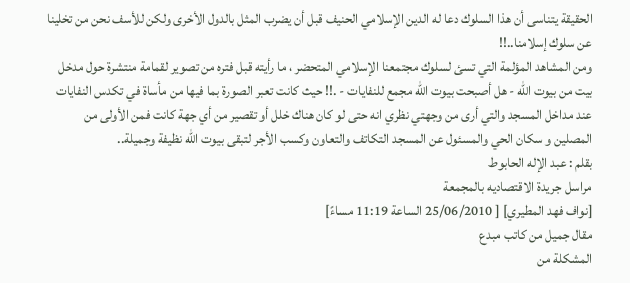الحقيقة يتناسى أن هذا السلوك دعا له الدين الإسلامي الحنيف قبل أن يضرب المثل بالدول الأخرى ولكن للأسف نحن من تخلينا عن سلوك إسلامنا..!!
ومن المشاهد المؤلمة التي تسئ لسلوك مجتمعنا الإسلامي المتحضر ، ما رأيته قبل فتره من تصوير لقمامة منتشرة حول مدخل بيت من بيوت الله - هل أصبحت بيوت الله مجمع للنفايات - .!! حيث كانت تعبر الصورة بما فيها من مأساة في تكدس النفايات عند مداخل المسجد والتي أرى من وجهتي نظري انه حتى لو كان هناك خلل أو تقصير من أي جهة كانت فمن الأولى من المصلين و سكان الحي والمسئول عن المسجد التكاتف والتعاون وكسب الأجر لتبقى بيوت الله نظيفة وجميلة..
بقلم : عبد الإله الحابوط
مراسل جريدة الاقتصاديه بالمجمعة
[نواف فهد المطيري] [ 25/06/2010 الساعة 11:19 مساءً]
مقال جميل من كاتب مبدع
المشكلة من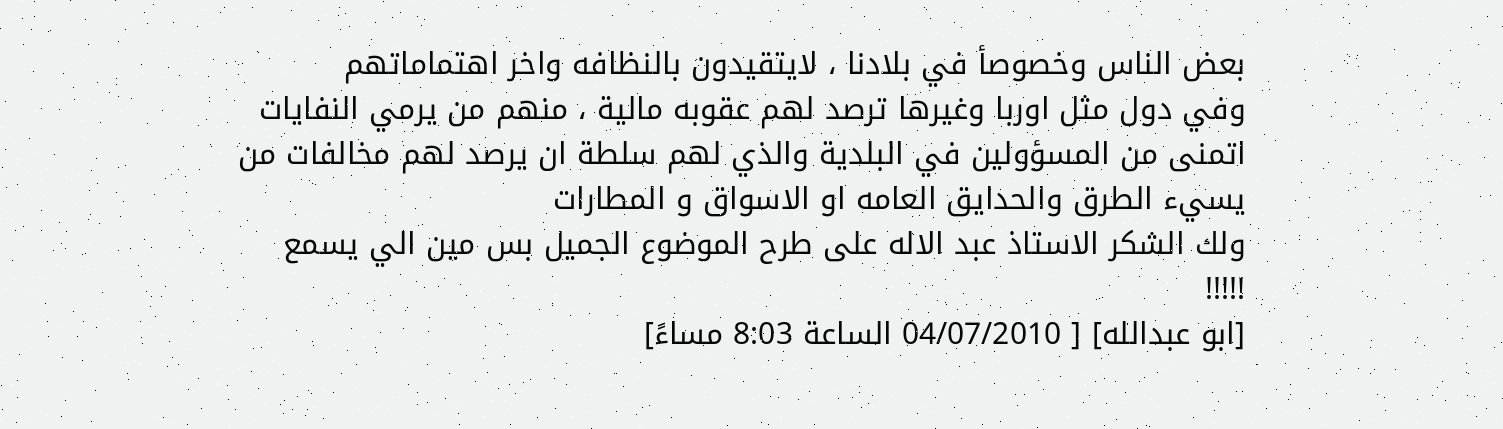بعض الناس وخصوصأ في بلادنا ، لايتقيدون بالنظافه واخر اهتماماتهم
وفي دول مثل اوربا وغيرها ترصد لهم عقوبه مالية ، منهم من يرمي النفايات
اتمنى من المسؤولين في البلدية والذي لهم سلطة ان يرصد لهم مخالفات من يسيء الطرق والحدايق العامه او الاسواق و المطارات
ولك الشكر الاستاذ عبد الاله على طرح الموضوع الجميل بس مين الي يسمع !!!!!
[ابو عبدالله] [ 04/07/2010 الساعة 8:03 مساءً]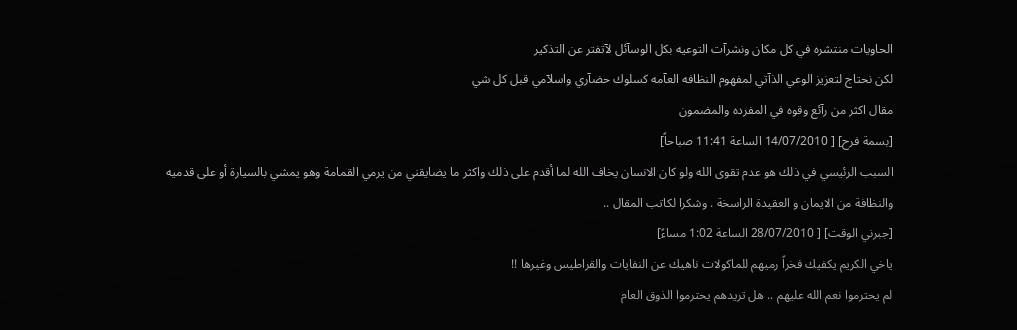الحاويات منتشره في كل مكان ونشرآت التوعيه بكل الوسآئل لآتفتر عن التذكير
لكن نحتاج لتعزيز الوعي الذآتي لمفهوم النظافه العآمه كسلوك حضآري واسلآمي قبل كل شي
مقال اكثر من رآئع وقوه في المفرده والمضمون
[بسمة فرح] [ 14/07/2010 الساعة 11:41 صباحاً]
السبب الرئيسي في ذلك هو عدم تقوى الله ولو كان الانسان يخاف الله لما أقدم على ذلك واكثر ما يضايقني من يرمي القمامة وهو يمشي بالسيارة أو على قدميه
والنظافة من الايمان و العقيدة الراسخة . وشكرا لكاتب المقال ..
[جبرني الوقت] [ 28/07/2010 الساعة 1:02 مساءً]
ياخي الكريم يكفيك فخراً رميهم للماكولات ناهيك عن النفايات والقراطيس وغيرها !!
لم يحترموا نعم الله عليهم .. هل تريدهم يحترموا الذوق العام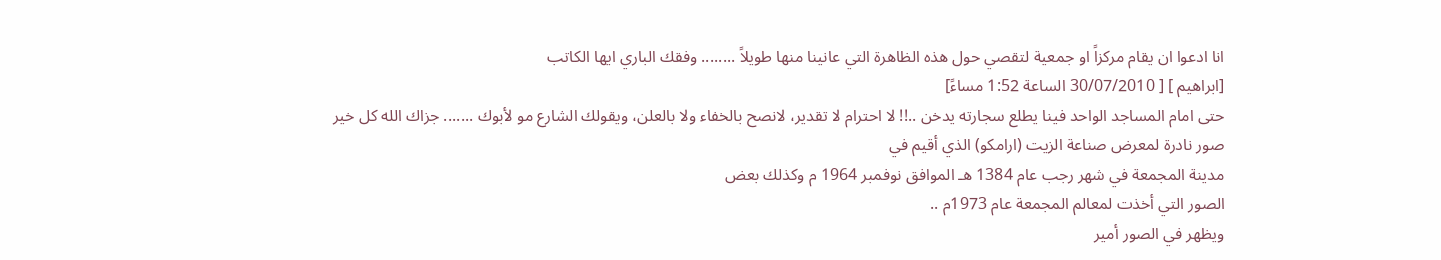انا ادعوا ان يقام مركزاً او جمعية لتقصي حول هذه الظاهرة التي عانينا منها طويلاً ........ وفقك الباري ايها الكاتب
[ابراهيم ] [ 30/07/2010 الساعة 1:52 مساءً]
حتى امام المساجد الواحد فينا يطلع سجارته يدخن ..!! لا احترام لا تقدير، لانصح بالخفاء ولا بالعلن، ويقولك الشارع مو لأبوك ....... جزاك الله كل خير
صور نادرة لمعرض صناعة الزيت (ارامكو) الذي أقيم في
مدينة المجمعة في شهر رجب عام 1384 هـ الموافق نوفمبر 1964 م وكذلك بعض
الصور التي أخذت لمعالم المجمعة عام 1973م ..
ويظهر في الصور أمير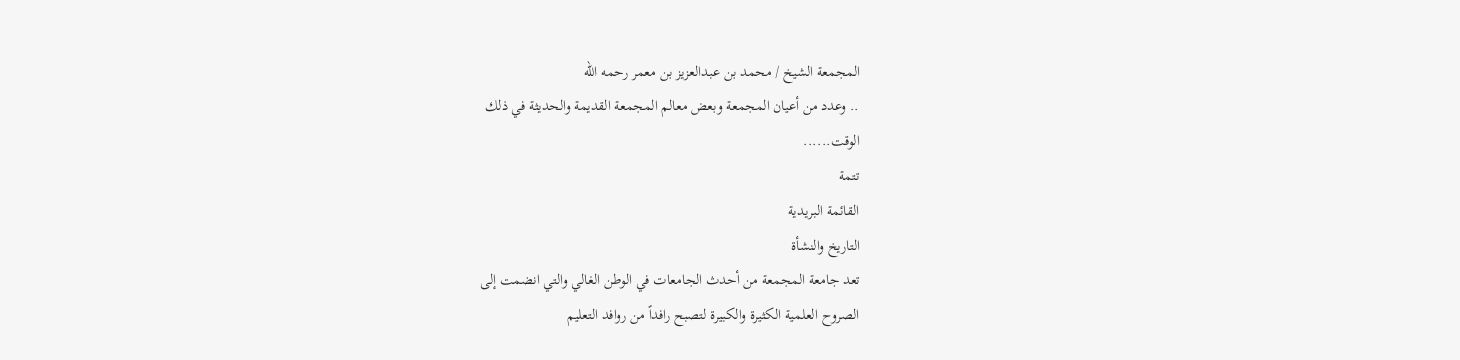المجمعة الشيخ / محمد بن عبدالعزيز بن معمر رحمه الله
.. وعدد من أعيان المجمعة وبعض معالم المجمعة القديمة والحديثة في ذلك
الوقت......
تتمة
القائمة البريدية
التاريخ والنشأة
تعد جامعة المجمعة من أحدث الجامعات في الوطن الغالي والتي انضمت إلى
الصروح العلمية الكثيرة والكبيرة لتصبح رافداً من روافد التعليم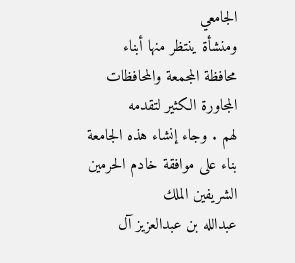الجامعي
ومنشأة ينتظر منها أبناء محافظة المجمعة والمحافظات المجاورة الكثير لتقدمه
لهم . وجاء إنشاء هذه الجامعة بناء على موافقة خادم الحرمين الشريفين الملك
عبدالله بن عبدالعزيز آل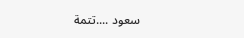سعود ....تتمة